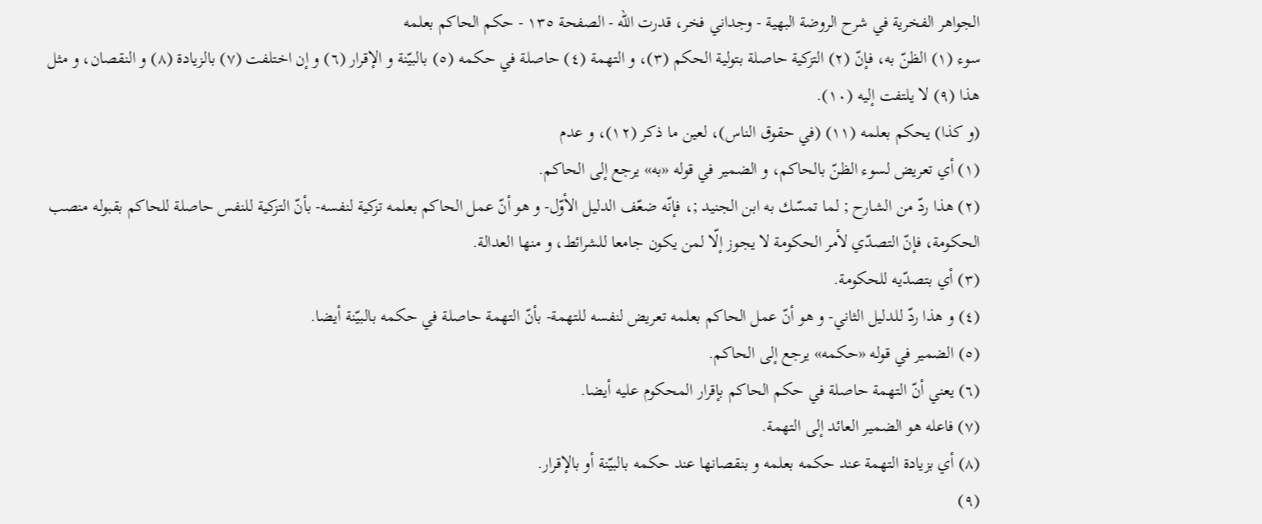الجواهر الفخرية في شرح الروضة البهية - وجداني فخر، قدرت الله - الصفحة ١٣٥ - حكم الحاكم بعلمه
سوء (١) الظنّ به، فإنّ (٢) التزكية حاصلة بتولية الحكم (٣)، و التهمة (٤) حاصلة في حكمه (٥) بالبيّنة و الإقرار (٦) و إن اختلفت (٧) بالزيادة (٨) و النقصان، و مثل هذا (٩) لا يلتفت إليه (١٠).
(و كذا) يحكم بعلمه (١١) (في حقوق الناس)، لعين ما ذكر (١٢)، و عدم
(١) أي تعريض لسوء الظنّ بالحاكم، و الضمير في قوله «به» يرجع إلى الحاكم.
(٢) هذا ردّ من الشارح ; لما تمسّك به ابن الجنيد ;، فإنّه ضعّف الدليل الأوّل- و هو أنّ عمل الحاكم بعلمه تزكية لنفسه- بأنّ التزكية للنفس حاصلة للحاكم بقبوله منصب الحكومة، فإنّ التصدّي لأمر الحكومة لا يجوز إلّا لمن يكون جامعا للشرائط، و منها العدالة.
(٣) أي بتصدّيه للحكومة.
(٤) و هذا ردّ للدليل الثاني- و هو أنّ عمل الحاكم بعلمه تعريض لنفسه للتهمة- بأنّ التهمة حاصلة في حكمه بالبيّنة أيضا.
(٥) الضمير في قوله «حكمه» يرجع إلى الحاكم.
(٦) يعني أنّ التهمة حاصلة في حكم الحاكم بإقرار المحكوم عليه أيضا.
(٧) فاعله هو الضمير العائد إلى التهمة.
(٨) أي بزيادة التهمة عند حكمه بعلمه و بنقصانها عند حكمه بالبيّنة أو بالإقرار.
(٩)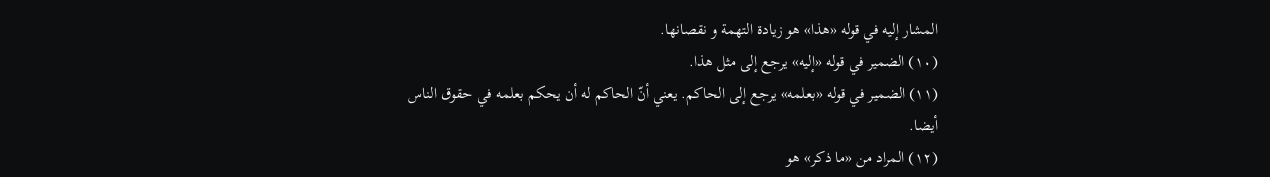المشار إليه في قوله «هذا» هو زيادة التهمة و نقصانها.
(١٠) الضمير في قوله «إليه» يرجع إلى مثل هذا.
(١١) الضمير في قوله «بعلمه» يرجع إلى الحاكم. يعني أنّ الحاكم له أن يحكم بعلمه في حقوق الناس أيضا.
(١٢) المراد من «ما ذكر» هو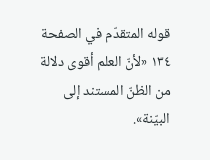قوله المتقدّم في الصفحة ١٣٤ «لأنّ العلم أقوى دلالة من الظنّ المستند إلى البيّنة».